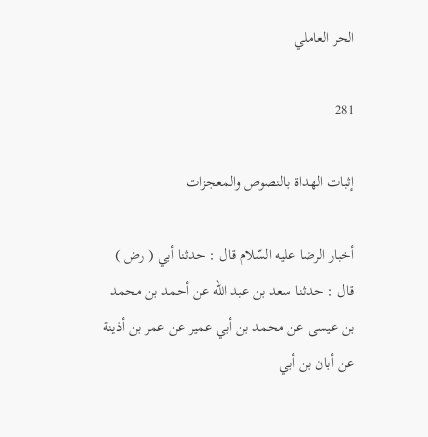الحر العاملي

281

إثبات الهداة بالنصوص والمعجزات

أخبار الرضا عليه السّلام قال : حدثنا أبي ( رض ) قال : حدثنا سعد بن عبد اللّه عن أحمد بن محمد بن عيسى عن محمد بن أبي عمير عن عمر بن أذينة عن أبان بن أبي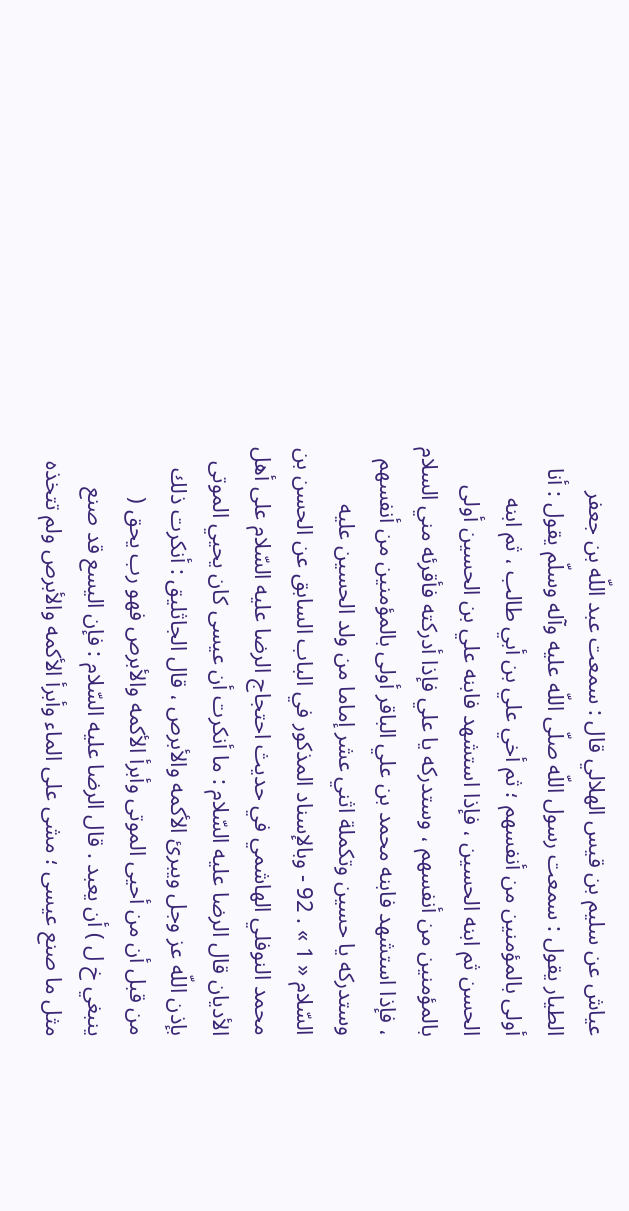عياش عن سليم بن قيس الهلالي قال : سمعت عبد اللّه بن جعفر الطيار يقول : سمعت رسول اللّه صلّى اللّه عليه وآله وسلّم يقول : أنا أولى بالمؤمنين من أنفسهم ؛ ثم أخي علي بن أبي طالب ، ثم ابنه الحسن ثم ابنه الحسين ، فإذا استشهد فابنه علي بن الحسين أولى بالمؤمنين من أنفسهم ، وستدركه يا علي فإذا أدركته فأقرئه مني السلام ، فإذا استشهد فابنه محمد بن علي الباقر أولى بالمؤمنين من أنفسهم وستدركه يا حسين وتكملة اثني عشر إماما من ولد الحسين عليه السّلام « 1 » . 92 - وبالإسناد المذكور في الباب السابق عن الحسن بن محمد النوفلي الهاشمي في حديث احتجاج الرضا عليه السّلام على أهل الأديان قال الرضا عليه السّلام : ما أنكرت أن عيسى كان يحيي الموتى بإذن اللّه عز وجل ويبرئ الأكمه والأبرص ، قال الجاثليق : أنكرت ذلك من قبل أن من أحيى الموتى وأبرأ الأكمه والأبرص فهو رب يحق ( ينبغي خ ل ) أن يعبد . قال الرضا عليه السّلام : فإن اليسع قد صنع مثل ما صنع عيسى ؛ مشى على الماء وأبرأ الأكمه والأبرص ولم تتخذه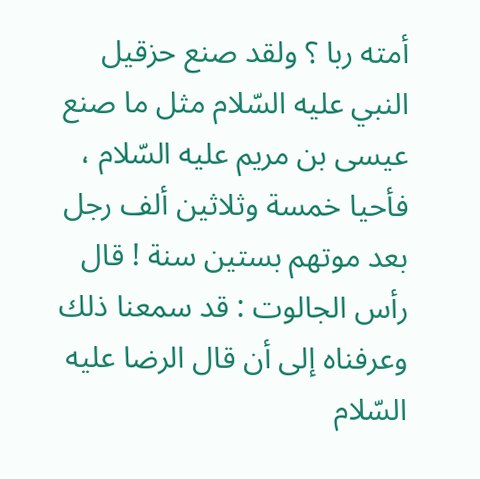أمته ربا ؟ ولقد صنع حزقيل النبي عليه السّلام مثل ما صنع عيسى بن مريم عليه السّلام ، فأحيا خمسة وثلاثين ألف رجل بعد موتهم بستين سنة ! قال رأس الجالوت : قد سمعنا ذلك وعرفناه إلى أن قال الرضا عليه السّلام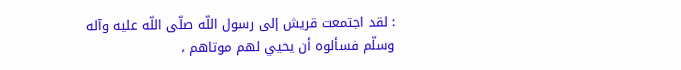: لقد اجتمعت قريش إلى رسول اللّه صلّى اللّه عليه وآله وسلّم فسألوه أن يحيي لهم موتاهم ،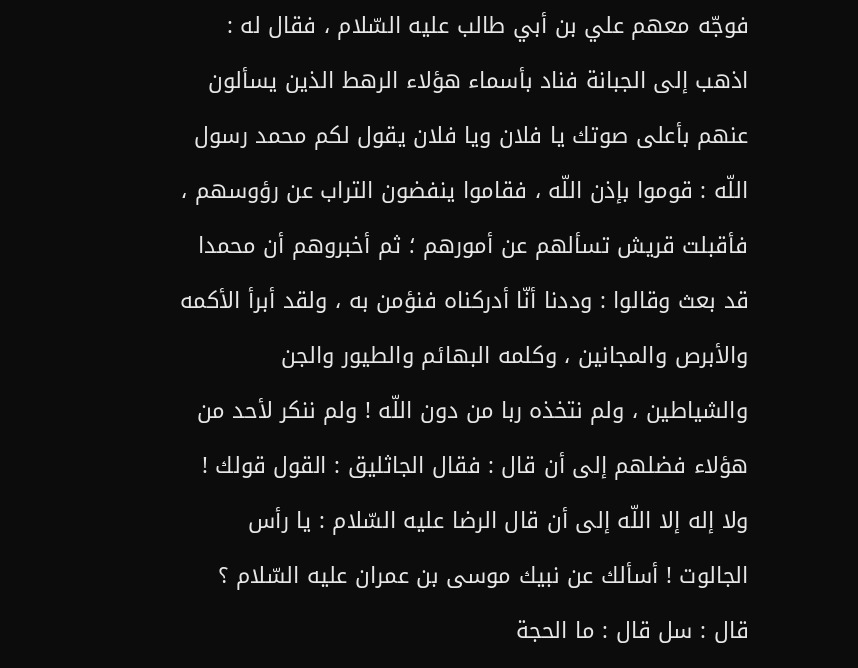فوجّه معهم علي بن أبي طالب عليه السّلام ، فقال له : اذهب إلى الجبانة فناد بأسماء هؤلاء الرهط الذين يسألون عنهم بأعلى صوتك يا فلان ويا فلان يقول لكم محمد رسول اللّه : قوموا بإذن اللّه ، فقاموا ينفضون التراب عن رؤوسهم ، فأقبلت قريش تسألهم عن أمورهم ؛ ثم أخبروهم أن محمدا قد بعث وقالوا : وددنا أنّا أدركناه فنؤمن به ، ولقد أبرأ الأكمه والأبرص والمجانين ، وكلمه البهائم والطيور والجن والشياطين ، ولم نتخذه ربا من دون اللّه ! ولم ننكر لأحد من هؤلاء فضلهم إلى أن قال : فقال الجاثليق : القول قولك ! ولا إله إلا اللّه إلى أن قال الرضا عليه السّلام : يا رأس الجالوت ! أسألك عن نبيك موسى بن عمران عليه السّلام ؟ قال : سل قال : ما الحجة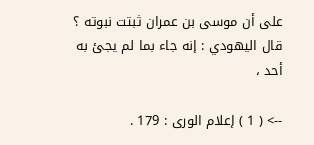على أن موسى بن عمران ثبتت نبوته ؟ قال اليهودي : إنه جاء بما لم يجئ به أحد ،

--> ( 1 ) إعلام الورى : 179 .